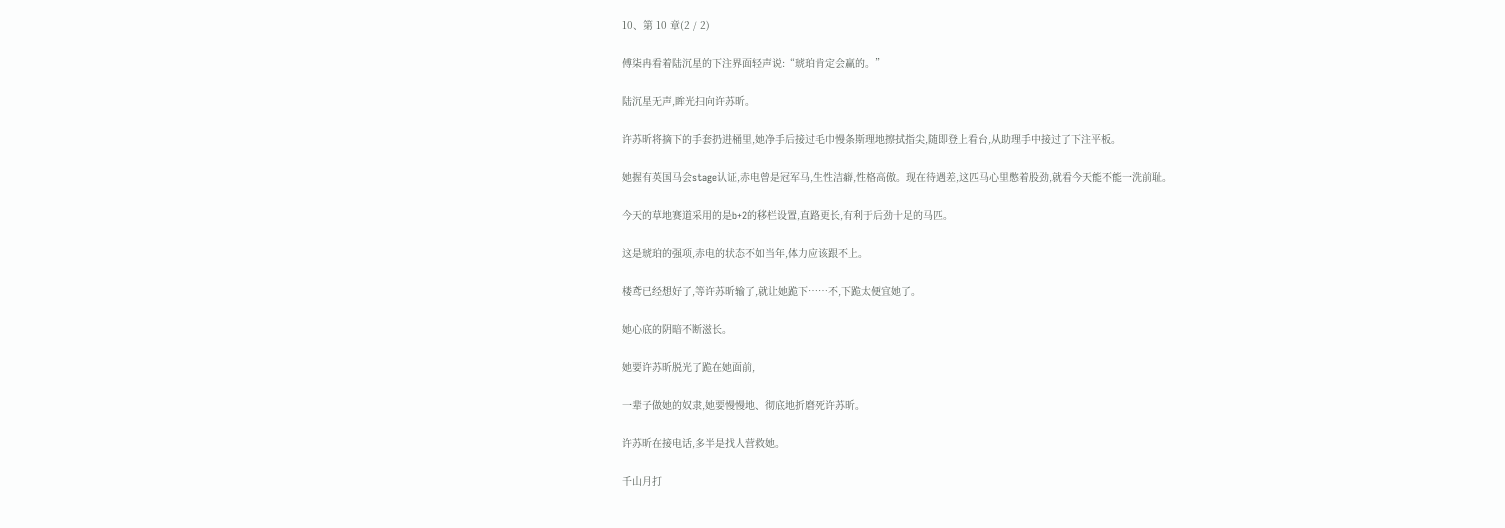10、第 10 章(2 / 2)

傅柒冉看着陆沉星的下注界面轻声说:“琥珀肯定会赢的。”

陆沉星无声,眸光扫向许苏昕。

许苏昕将摘下的手套扔进桶里,她净手后接过毛巾慢条斯理地擦拭指尖,随即登上看台,从助理手中接过了下注平板。

她握有英国马会stage认证,赤电曾是冠军马,生性洁癖,性格高傲。现在待遇差,这匹马心里憋着股劲,就看今天能不能一洗前耻。

今天的草地赛道采用的是b+2的移栏设置,直路更长,有利于后劲十足的马匹。

这是琥珀的强项,赤电的状态不如当年,体力应该跟不上。

楼鸢已经想好了,等许苏昕输了,就让她跪下……不,下跪太便宜她了。

她心底的阴暗不断滋长。

她要许苏昕脱光了跪在她面前,

一辈子做她的奴隶,她要慢慢地、彻底地折磨死许苏昕。

许苏昕在接电话,多半是找人营救她。

千山月打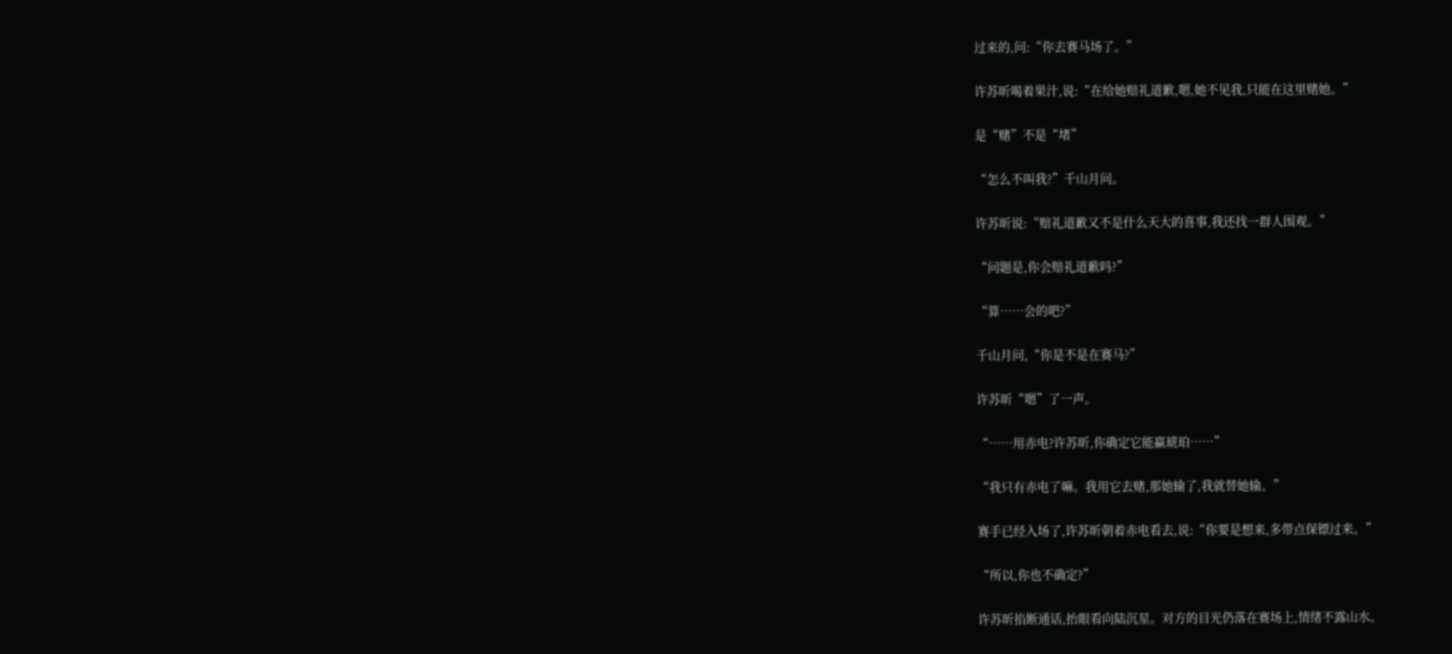过来的,问:“你去赛马场了。”

许苏昕喝着果汁,说:“在给她赔礼道歉,嗯,她不见我,只能在这里赌她。”

是“赌”不是“堵”

“怎么不叫我?”千山月问。

许苏昕说:“赔礼道歉又不是什么天大的喜事,我还找一群人围观。”

“问题是,你会赔礼道歉吗?”

“算……会的吧?”

千山月问,“你是不是在赛马?”

许苏昕“嗯”了一声。

“……用赤电?许苏昕,你确定它能赢琥珀……”

“我只有赤电了嘛。我用它去赌,那她输了,我就替她输。”

赛手已经入场了,许苏昕朝着赤电看去,说:“你要是想来,多带点保镖过来。”

“所以,你也不确定?”

许苏昕掐断通话,抬眼看向陆沉星。对方的目光仍落在赛场上,情绪不露山水。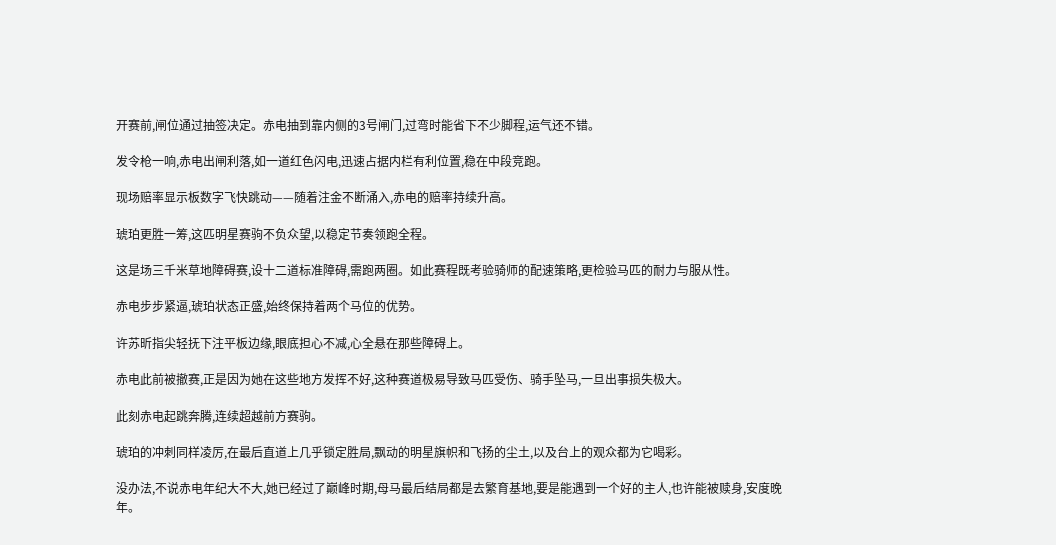开赛前,闸位通过抽签决定。赤电抽到靠内侧的3号闸门,过弯时能省下不少脚程,运气还不错。

发令枪一响,赤电出闸利落,如一道红色闪电,迅速占据内栏有利位置,稳在中段竞跑。

现场赔率显示板数字飞快跳动——随着注金不断涌入,赤电的赔率持续升高。

琥珀更胜一筹,这匹明星赛驹不负众望,以稳定节奏领跑全程。

这是场三千米草地障碍赛,设十二道标准障碍,需跑两圈。如此赛程既考验骑师的配速策略,更检验马匹的耐力与服从性。

赤电步步紧逼,琥珀状态正盛,始终保持着两个马位的优势。

许苏昕指尖轻抚下注平板边缘,眼底担心不减,心全悬在那些障碍上。

赤电此前被撤赛,正是因为她在这些地方发挥不好,这种赛道极易导致马匹受伤、骑手坠马,一旦出事损失极大。

此刻赤电起跳奔腾,连续超越前方赛驹。

琥珀的冲刺同样凌厉,在最后直道上几乎锁定胜局,飘动的明星旗帜和飞扬的尘土,以及台上的观众都为它喝彩。

没办法,不说赤电年纪大不大,她已经过了巅峰时期,母马最后结局都是去繁育基地,要是能遇到一个好的主人,也许能被赎身,安度晚年。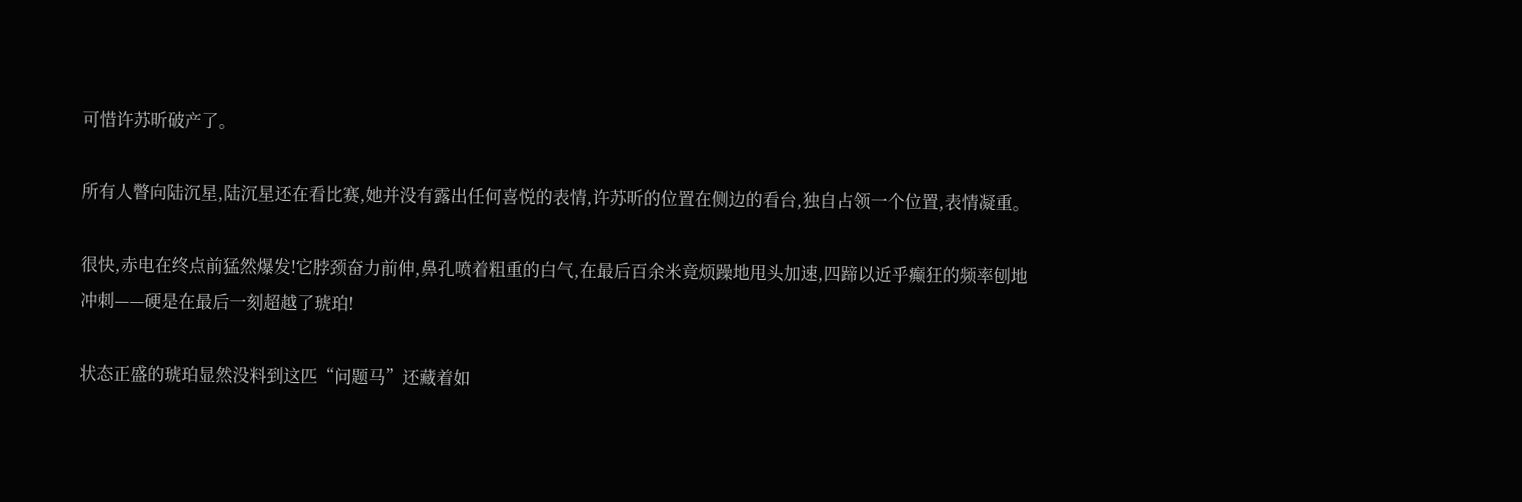可惜许苏昕破产了。

所有人瞥向陆沉星,陆沉星还在看比赛,她并没有露出任何喜悦的表情,许苏昕的位置在侧边的看台,独自占领一个位置,表情凝重。

很快,赤电在终点前猛然爆发!它脖颈奋力前伸,鼻孔喷着粗重的白气,在最后百余米竟烦躁地甩头加速,四蹄以近乎癫狂的频率刨地冲刺——硬是在最后一刻超越了琥珀!

状态正盛的琥珀显然没料到这匹“问题马”还藏着如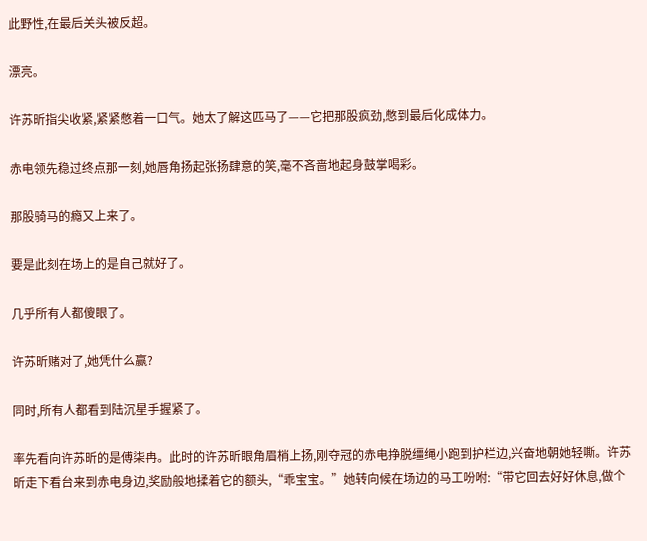此野性,在最后关头被反超。

漂亮。

许苏昕指尖收紧,紧紧憋着一口气。她太了解这匹马了——它把那股疯劲,憋到最后化成体力。

赤电领先稳过终点那一刻,她唇角扬起张扬肆意的笑,毫不吝啬地起身鼓掌喝彩。

那股骑马的瘾又上来了。

要是此刻在场上的是自己就好了。

几乎所有人都傻眼了。

许苏昕赌对了,她凭什么赢?

同时,所有人都看到陆沉星手握紧了。

率先看向许苏昕的是傅柒冉。此时的许苏昕眼角眉梢上扬,刚夺冠的赤电挣脱缰绳小跑到护栏边,兴奋地朝她轻嘶。许苏昕走下看台来到赤电身边,奖励般地揉着它的额头,“乖宝宝。”她转向候在场边的马工吩咐:“带它回去好好休息,做个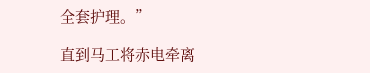全套护理。”

直到马工将赤电牵离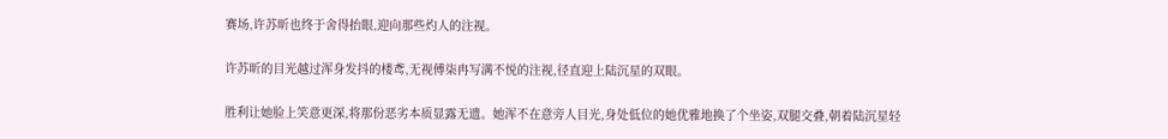赛场,许苏昕也终于舍得抬眼,迎向那些灼人的注视。

许苏昕的目光越过浑身发抖的楼鸢,无视傅柒冉写满不悦的注视,径直迎上陆沉星的双眼。

胜利让她脸上笑意更深,将那份恶劣本质显露无遗。她浑不在意旁人目光,身处低位的她优雅地换了个坐姿,双腿交叠,朝着陆沉星轻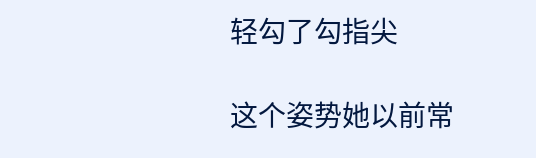轻勾了勾指尖

这个姿势她以前常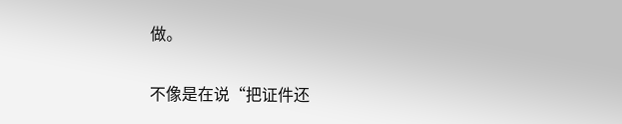做。

不像是在说“把证件还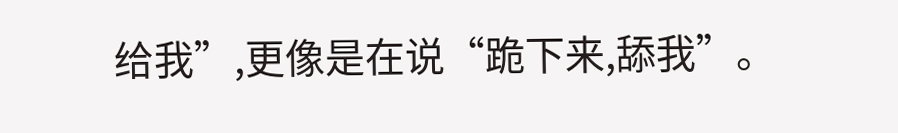给我”,更像是在说“跪下来,舔我”。